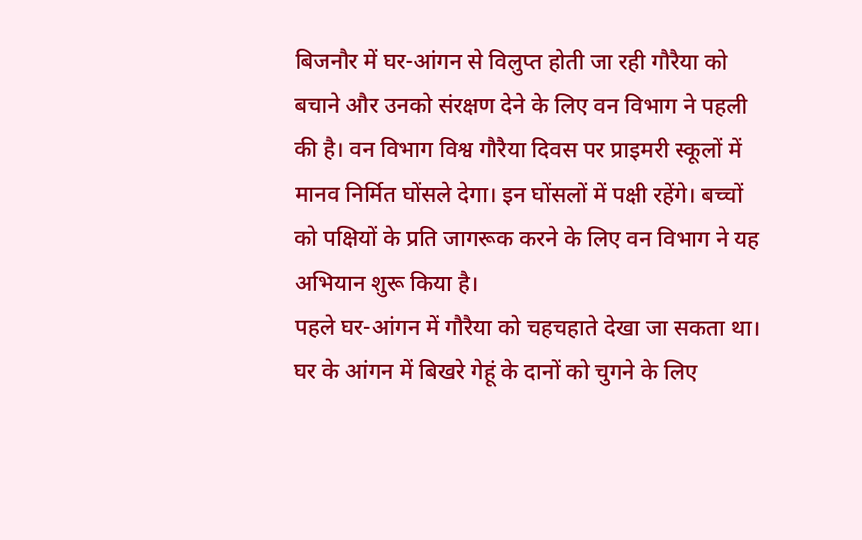बिजनौर में घर-आंगन से विलुप्त होती जा रही गौरैया को बचाने और उनको संरक्षण देने के लिए वन विभाग ने पहली की है। वन विभाग विश्व गौरैया दिवस पर प्राइमरी स्कूलों में मानव निर्मित घोंसले देगा। इन घोंसलों में पक्षी रहेंगे। बच्चों को पक्षियों के प्रति जागरूक करने के लिए वन विभाग ने यह अभियान शुरू किया है।
पहले घर-आंगन में गौरैया को चहचहाते देखा जा सकता था। घर के आंगन में बिखरे गेहूं के दानों को चुगने के लिए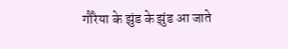गौरैया के झुंड के झुंड आ जाते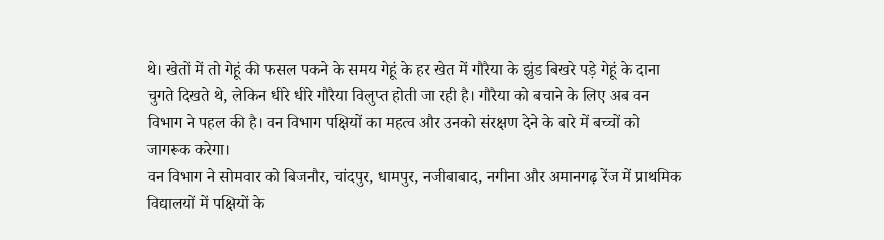थे। खेतों में तो गेहूं की फसल पकने के समय गेहूं के हर खेत में गौरैया के झुंड बिखरे पड़े गेहूं के दाना चुगते दिखते थे, लेकिन धीरे धीरे गौरैया विलुप्त होती जा रही है। गौरैया को बचाने के लिए अब वन विभाग ने पहल की है। वन विभाग पक्षियों का महत्व और उनको संरक्षण देने के बारे में बच्चों को जागरूक करेगा।
वन विभाग ने सोमवार को बिजनौर, चांदपुर, धामपुर, नजीबाबाद, नगीना और अमानगढ़ रेंज में प्राथमिक विद्यालयों में पक्षियों के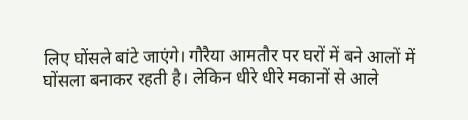लिए घोंसले बांटे जाएंगे। गौरैया आमतौर पर घरों में बने आलों में घोंसला बनाकर रहती है। लेकिन धीरे धीरे मकानों से आले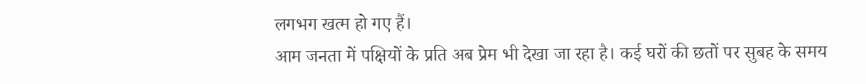लगभग खत्म हो गए हैं।
आम जनता में पक्षियों के प्रति अब प्रेम भी देखा जा रहा है। कई घरों की छतों पर सुबह के समय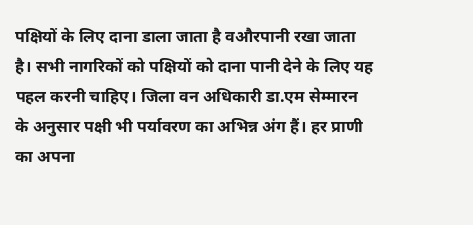पक्षियों के लिए दाना डाला जाता है वऔरपानी रखा जाता है। सभी नागरिकों को पक्षियों को दाना पानी देने के लिए यह पहल करनी चाहिए। जिला वन अधिकारी डा.एम सेम्मारन के अनुसार पक्षी भी पर्यावरण का अभिन्न अंग हैं। हर प्राणी का अपना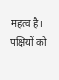महत्व है। पक्षियों को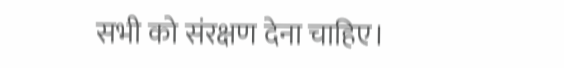सभी को संरक्षण देना चाहिए।